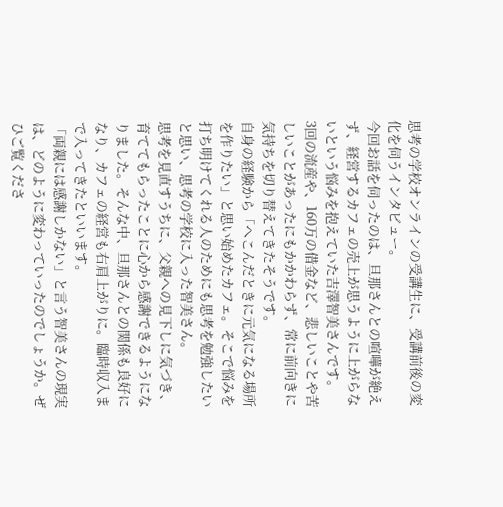思考の学校オンラインの受講生に、受講前後の変化を伺うインタビュー。
今回お話を伺ったのは、旦那さんとの喧嘩が絶えず、経営するカフェの売上が思うように上がらないという悩みを抱えていた吉澤智美さんです。
3回の流産や、160万の借金など、悲しいことや苦しいことがあったにもかかわらず、常に前向きに気持ちを切り替えてきたそうです。
自身の経験から「へこんだときに元気になる場所を作りたい」と思い始めたカフェ。そこで悩みを打ち明けてくれる人のためにも思考を勉強したいと思い、思考の学校に入った智美さん。
思考を見直すうちに、父親への見下しに気づき、育ててもらったことに心から感謝できるようになりました。そんな中、旦那さんとの関係も良好になり、カフェの経営も右肩上がりに。臨時収入まで入ってきたといいます。
「両親には感謝しかない」と言う智美さんの現実は、どのように変わっていったのでしょうか。ぜひご覧くださ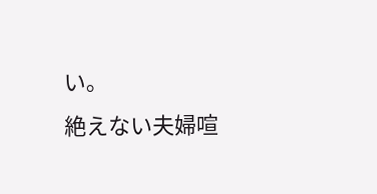い。
絶えない夫婦喧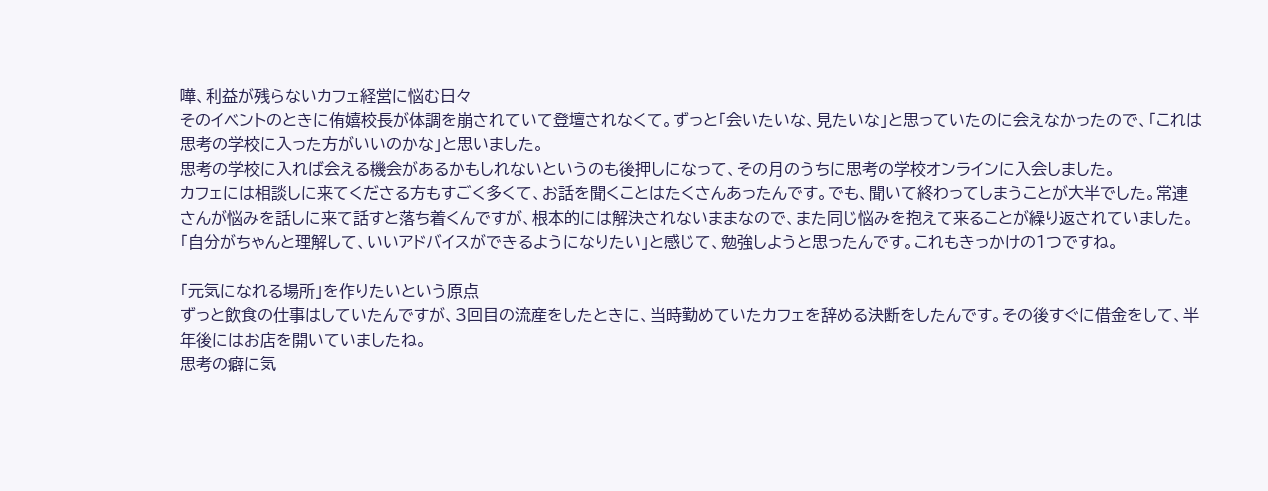嘩、利益が残らないカフェ経営に悩む日々
そのイベントのときに侑嬉校長が体調を崩されていて登壇されなくて。ずっと「会いたいな、見たいな」と思っていたのに会えなかったので、「これは思考の学校に入った方がいいのかな」と思いました。
思考の学校に入れば会える機会があるかもしれないというのも後押しになって、その月のうちに思考の学校オンラインに入会しました。
カフェには相談しに来てくださる方もすごく多くて、お話を聞くことはたくさんあったんです。でも、聞いて終わってしまうことが大半でした。常連さんが悩みを話しに来て話すと落ち着くんですが、根本的には解決されないままなので、また同じ悩みを抱えて来ることが繰り返されていました。
「自分がちゃんと理解して、いいアドバイスができるようになりたい」と感じて、勉強しようと思ったんです。これもきっかけの1つですね。

「元気になれる場所」を作りたいという原点
ずっと飲食の仕事はしていたんですが、3回目の流産をしたときに、当時勤めていたカフェを辞める決断をしたんです。その後すぐに借金をして、半年後にはお店を開いていましたね。
思考の癖に気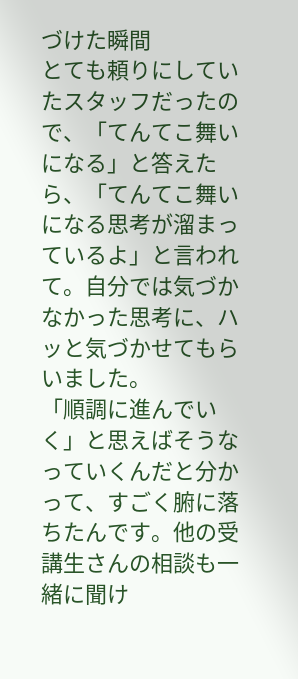づけた瞬間
とても頼りにしていたスタッフだったので、「てんてこ舞いになる」と答えたら、「てんてこ舞いになる思考が溜まっているよ」と言われて。自分では気づかなかった思考に、ハッと気づかせてもらいました。
「順調に進んでいく」と思えばそうなっていくんだと分かって、すごく腑に落ちたんです。他の受講生さんの相談も一緒に聞け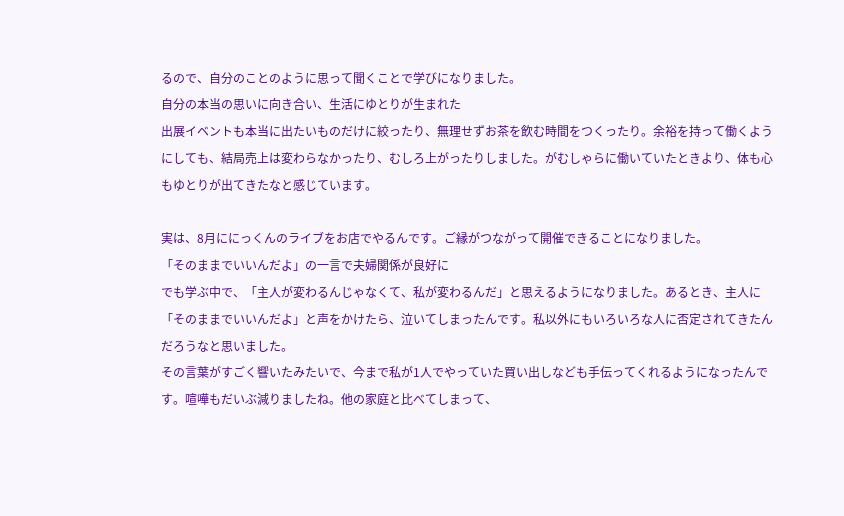るので、自分のことのように思って聞くことで学びになりました。
自分の本当の思いに向き合い、生活にゆとりが生まれた
出展イベントも本当に出たいものだけに絞ったり、無理せずお茶を飲む時間をつくったり。余裕を持って働くようにしても、結局売上は変わらなかったり、むしろ上がったりしました。がむしゃらに働いていたときより、体も心もゆとりが出てきたなと感じています。

実は、8月ににっくんのライブをお店でやるんです。ご縁がつながって開催できることになりました。
「そのままでいいんだよ」の一言で夫婦関係が良好に
でも学ぶ中で、「主人が変わるんじゃなくて、私が変わるんだ」と思えるようになりました。あるとき、主人に「そのままでいいんだよ」と声をかけたら、泣いてしまったんです。私以外にもいろいろな人に否定されてきたんだろうなと思いました。
その言葉がすごく響いたみたいで、今まで私が1人でやっていた買い出しなども手伝ってくれるようになったんです。喧嘩もだいぶ減りましたね。他の家庭と比べてしまって、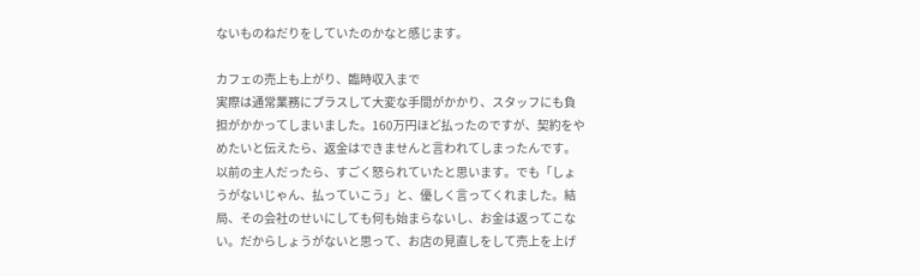ないものねだりをしていたのかなと感じます。

カフェの売上も上がり、臨時収入まで
実際は通常業務にプラスして大変な手間がかかり、スタッフにも負担がかかってしまいました。160万円ほど払ったのですが、契約をやめたいと伝えたら、返金はできませんと言われてしまったんです。
以前の主人だったら、すごく怒られていたと思います。でも「しょうがないじゃん、払っていこう」と、優しく言ってくれました。結局、その会社のせいにしても何も始まらないし、お金は返ってこない。だからしょうがないと思って、お店の見直しをして売上を上げ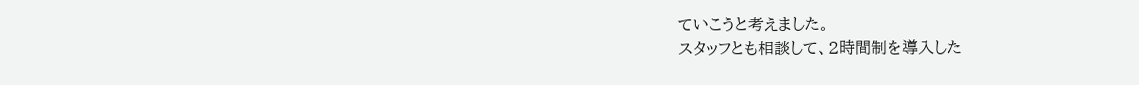ていこうと考えました。
スタッフとも相談して、2時間制を導入した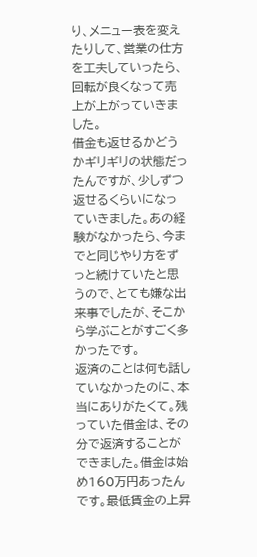り、メニュー表を変えたりして、営業の仕方を工夫していったら、回転が良くなって売上が上がっていきました。
借金も返せるかどうかギリギリの状態だったんですが、少しずつ返せるくらいになっていきました。あの経験がなかったら、今までと同じやり方をずっと続けていたと思うので、とても嫌な出来事でしたが、そこから学ぶことがすごく多かったです。
返済のことは何も話していなかったのに、本当にありがたくて。残っていた借金は、その分で返済することができました。借金は始め160万円あったんです。最低賃金の上昇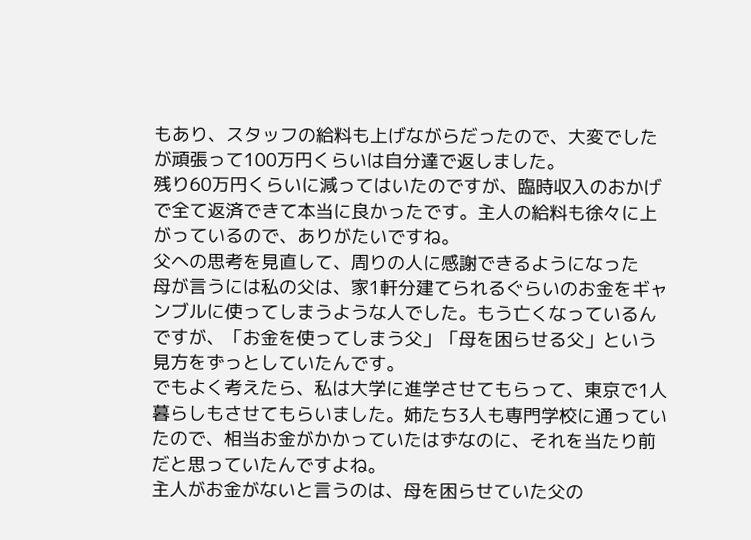もあり、スタッフの給料も上げながらだったので、大変でしたが頑張って100万円くらいは自分達で返しました。
残り60万円くらいに減ってはいたのですが、臨時収入のおかげで全て返済できて本当に良かったです。主人の給料も徐々に上がっているので、ありがたいですね。
父への思考を見直して、周りの人に感謝できるようになった
母が言うには私の父は、家1軒分建てられるぐらいのお金をギャンブルに使ってしまうような人でした。もう亡くなっているんですが、「お金を使ってしまう父」「母を困らせる父」という見方をずっとしていたんです。
でもよく考えたら、私は大学に進学させてもらって、東京で1人暮らしもさせてもらいました。姉たち3人も専門学校に通っていたので、相当お金がかかっていたはずなのに、それを当たり前だと思っていたんですよね。
主人がお金がないと言うのは、母を困らせていた父の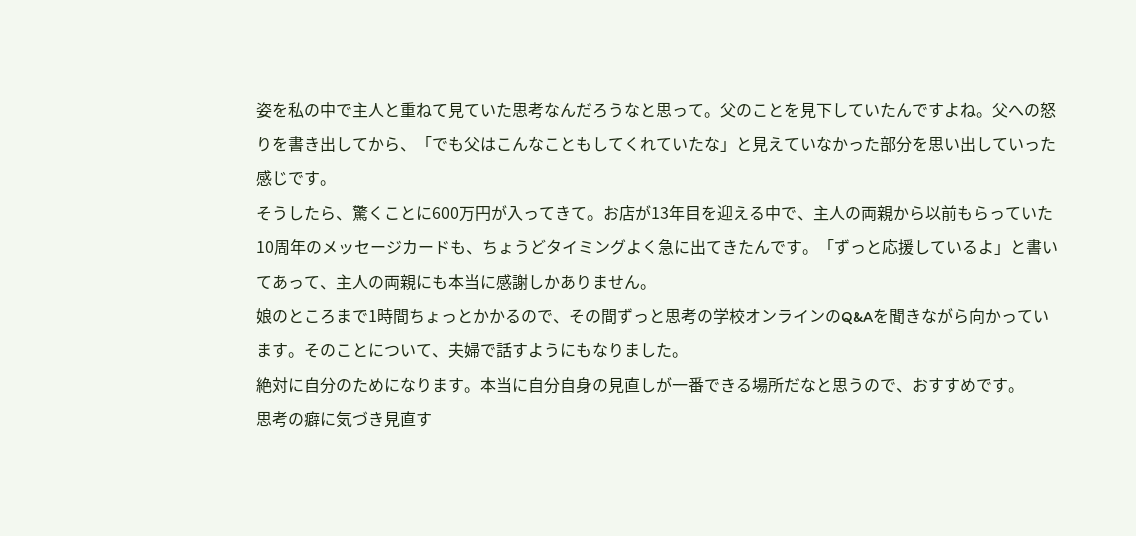姿を私の中で主人と重ねて見ていた思考なんだろうなと思って。父のことを見下していたんですよね。父への怒りを書き出してから、「でも父はこんなこともしてくれていたな」と見えていなかった部分を思い出していった感じです。
そうしたら、驚くことに600万円が入ってきて。お店が13年目を迎える中で、主人の両親から以前もらっていた10周年のメッセージカードも、ちょうどタイミングよく急に出てきたんです。「ずっと応援しているよ」と書いてあって、主人の両親にも本当に感謝しかありません。
娘のところまで1時間ちょっとかかるので、その間ずっと思考の学校オンラインのQ&Aを聞きながら向かっています。そのことについて、夫婦で話すようにもなりました。
絶対に自分のためになります。本当に自分自身の見直しが一番できる場所だなと思うので、おすすめです。
思考の癖に気づき見直す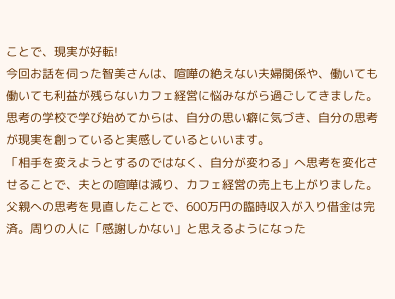ことで、現実が好転!
今回お話を伺った智美さんは、喧嘩の絶えない夫婦関係や、働いても働いても利益が残らないカフェ経営に悩みながら過ごしてきました。
思考の学校で学び始めてからは、自分の思い癖に気づき、自分の思考が現実を創っていると実感しているといいます。
「相手を変えようとするのではなく、自分が変わる」へ思考を変化させることで、夫との喧嘩は減り、カフェ経営の売上も上がりました。父親への思考を見直したことで、600万円の臨時収入が入り借金は完済。周りの人に「感謝しかない」と思えるようになった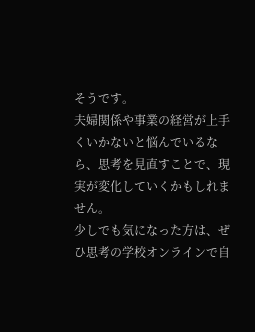そうです。
夫婦関係や事業の経営が上手くいかないと悩んでいるなら、思考を見直すことで、現実が変化していくかもしれません。
少しでも気になった方は、ぜひ思考の学校オンラインで自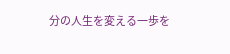分の人生を変える一歩を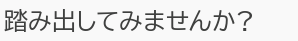踏み出してみませんか?